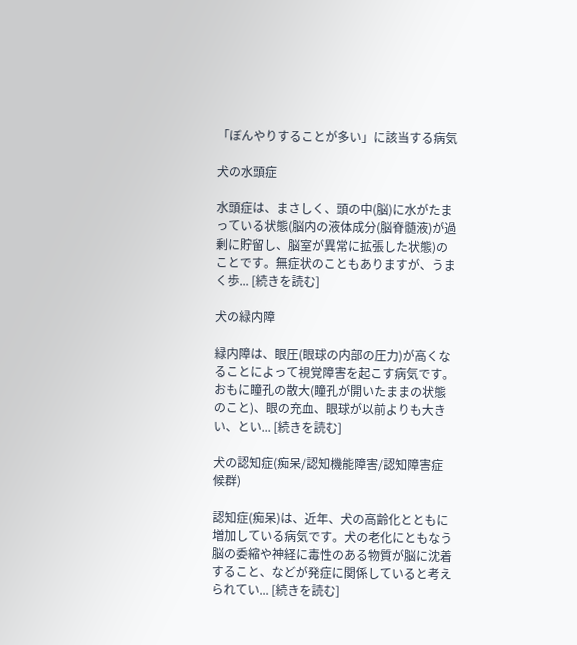「ぼんやりすることが多い」に該当する病気

犬の水頭症

水頭症は、まさしく、頭の中(脳)に水がたまっている状態(脳内の液体成分(脳脊髄液)が過剰に貯留し、脳室が異常に拡張した状態)のことです。無症状のこともありますが、うまく歩... [続きを読む]

犬の緑内障

緑内障は、眼圧(眼球の内部の圧力)が高くなることによって視覚障害を起こす病気です。おもに瞳孔の散大(瞳孔が開いたままの状態のこと)、眼の充血、眼球が以前よりも大きい、とい... [続きを読む]

犬の認知症(痴呆/認知機能障害/認知障害症候群)

認知症(痴呆)は、近年、犬の高齢化とともに増加している病気です。犬の老化にともなう脳の委縮や神経に毒性のある物質が脳に沈着すること、などが発症に関係していると考えられてい... [続きを読む]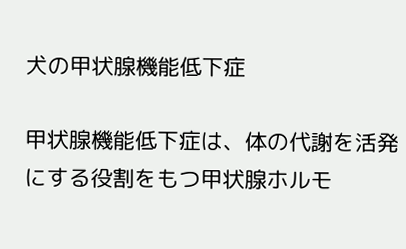犬の甲状腺機能低下症

甲状腺機能低下症は、体の代謝を活発にする役割をもつ甲状腺ホルモ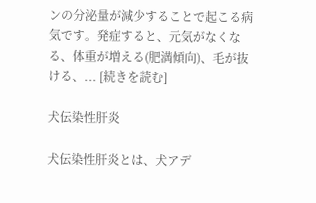ンの分泌量が減少することで起こる病気です。発症すると、元気がなくなる、体重が増える(肥満傾向)、毛が抜ける、... [続きを読む]

犬伝染性肝炎

犬伝染性肝炎とは、犬アデ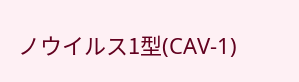ノウイルス1型(CAV-1)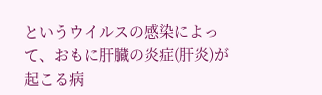というウイルスの感染によって、おもに肝臓の炎症(肝炎)が起こる病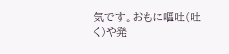気です。おもに嘔吐(吐く)や発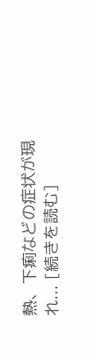熱、下痢などの症状が現れ... [続きを読む]